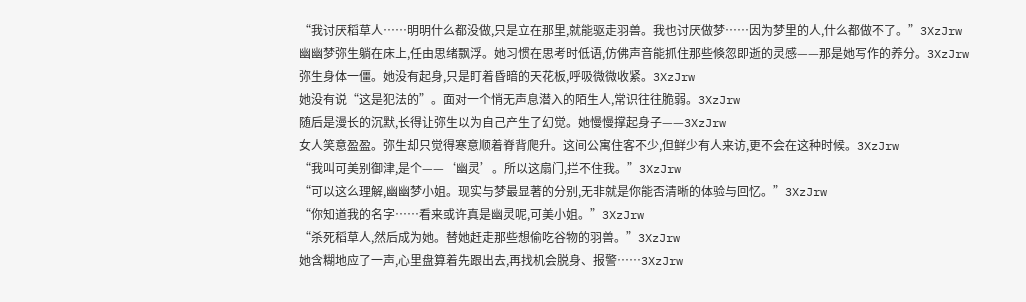“我讨厌稻草人……明明什么都没做,只是立在那里,就能驱走羽兽。我也讨厌做梦……因为梦里的人,什么都做不了。”3XzJrw
幽幽梦弥生躺在床上,任由思绪飘浮。她习惯在思考时低语,仿佛声音能抓住那些倏忽即逝的灵感——那是她写作的养分。3XzJrw
弥生身体一僵。她没有起身,只是盯着昏暗的天花板,呼吸微微收紧。3XzJrw
她没有说“这是犯法的”。面对一个悄无声息潜入的陌生人,常识往往脆弱。3XzJrw
随后是漫长的沉默,长得让弥生以为自己产生了幻觉。她慢慢撑起身子——3XzJrw
女人笑意盈盈。弥生却只觉得寒意顺着脊背爬升。这间公寓住客不少,但鲜少有人来访,更不会在这种时候。3XzJrw
“我叫可美别御津,是个——‘幽灵’。所以这扇门,拦不住我。”3XzJrw
“可以这么理解,幽幽梦小姐。现实与梦最显著的分别,无非就是你能否清晰的体验与回忆。”3XzJrw
“你知道我的名字……看来或许真是幽灵呢,可美小姐。”3XzJrw
“杀死稻草人,然后成为她。替她赶走那些想偷吃谷物的羽兽。”3XzJrw
她含糊地应了一声,心里盘算着先跟出去,再找机会脱身、报警……3XzJrw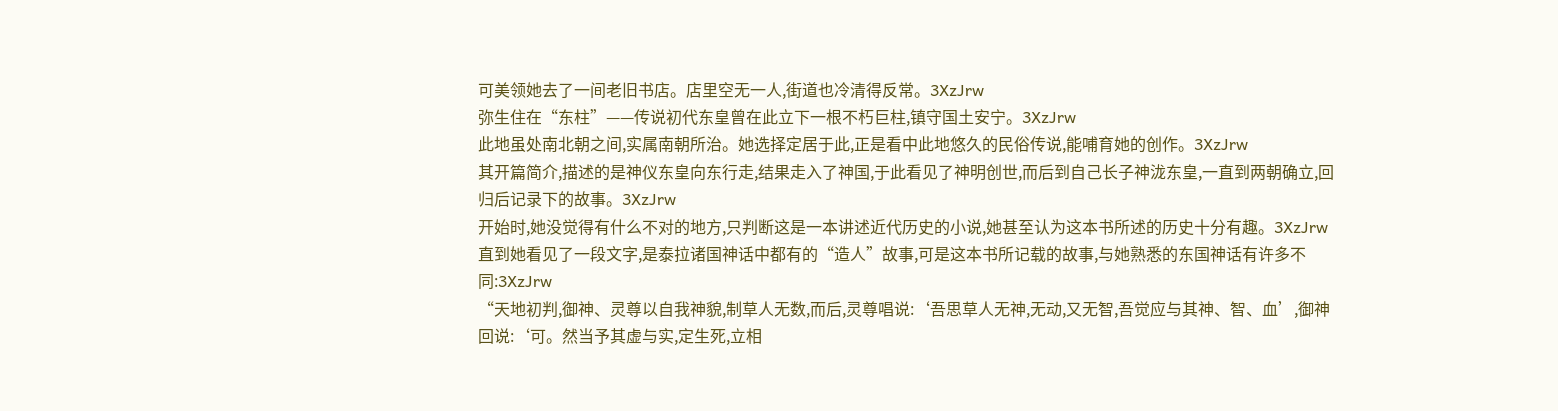可美领她去了一间老旧书店。店里空无一人,街道也冷清得反常。3XzJrw
弥生住在“东柱”——传说初代东皇曾在此立下一根不朽巨柱,镇守国土安宁。3XzJrw
此地虽处南北朝之间,实属南朝所治。她选择定居于此,正是看中此地悠久的民俗传说,能哺育她的创作。3XzJrw
其开篇简介,描述的是神仪东皇向东行走,结果走入了神国,于此看见了神明创世,而后到自己长子神泷东皇,一直到两朝确立,回归后记录下的故事。3XzJrw
开始时,她没觉得有什么不对的地方,只判断这是一本讲述近代历史的小说,她甚至认为这本书所述的历史十分有趣。3XzJrw
直到她看见了一段文字,是泰拉诸国神话中都有的“造人”故事,可是这本书所记载的故事,与她熟悉的东国神话有许多不同:3XzJrw
“天地初判,御神、灵尊以自我神貌,制草人无数,而后,灵尊唱说:‘吾思草人无神,无动,又无智,吾觉应与其神、智、血’,御神回说:‘可。然当予其虚与实,定生死,立相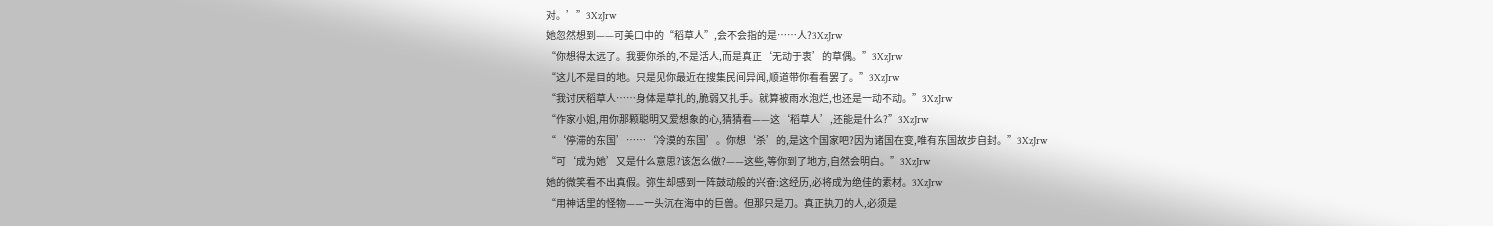对。’”3XzJrw
她忽然想到——可美口中的“稻草人”,会不会指的是……人?3XzJrw
“你想得太远了。我要你杀的,不是活人,而是真正‘无动于衷’的草偶。”3XzJrw
“这儿不是目的地。只是见你最近在搜集民间异闻,顺道带你看看罢了。”3XzJrw
“我讨厌稻草人……身体是草扎的,脆弱又扎手。就算被雨水泡烂,也还是一动不动。”3XzJrw
“作家小姐,用你那颗聪明又爱想象的心,猜猜看——这‘稻草人’,还能是什么?”3XzJrw
“‘停滞的东国’……‘冷漠的东国’。你想‘杀’的,是这个国家吧?因为诸国在变,唯有东国故步自封。”3XzJrw
“可‘成为她’又是什么意思?该怎么做?——这些,等你到了地方,自然会明白。”3XzJrw
她的微笑看不出真假。弥生却感到一阵鼓动般的兴奋:这经历,必将成为绝佳的素材。3XzJrw
“用神话里的怪物——一头沉在海中的巨兽。但那只是刀。真正执刀的人,必须是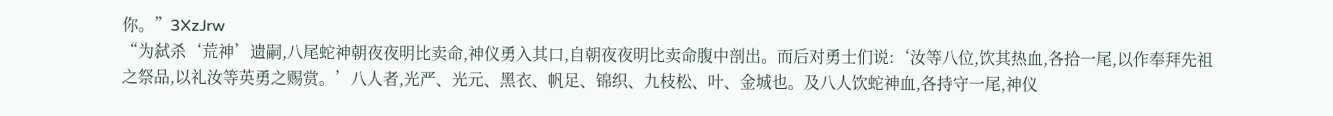你。”3XzJrw
“为弑杀‘荒神’遗嗣,八尾蛇神朝夜夜明比卖命,神仪勇入其口,自朝夜夜明比卖命腹中剖出。而后对勇士们说:‘汝等八位,饮其热血,各拾一尾,以作奉拜先祖之祭品,以礼汝等英勇之赐赏。’八人者,光严、光元、黑衣、帆足、锦织、九枝松、叶、金城也。及八人饮蛇神血,各持守一尾,神仪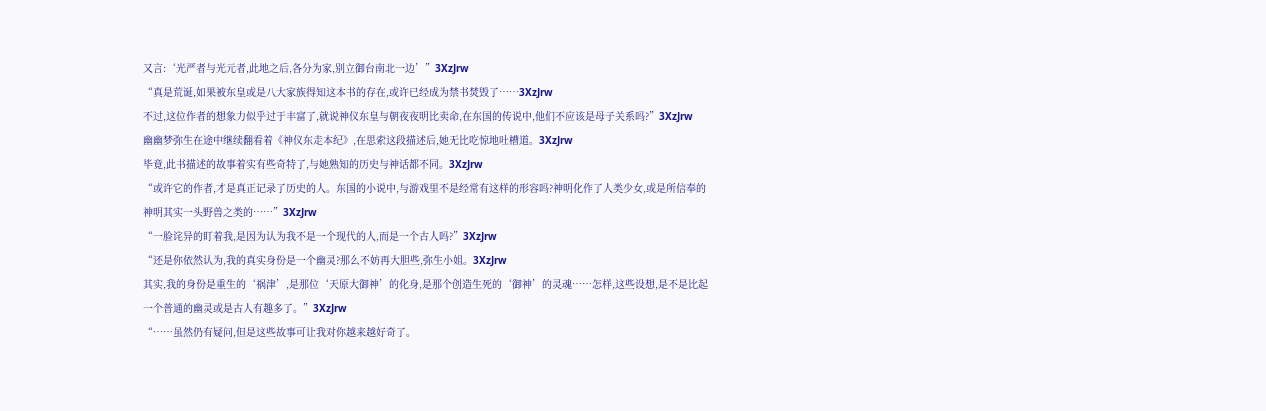又言:‘光严者与光元者,此地之后,各分为家,别立御台南北一边’”3XzJrw
“真是荒诞,如果被东皇或是八大家族得知这本书的存在,或许已经成为禁书焚毁了……3XzJrw
不过,这位作者的想象力似乎过于丰富了,就说神仪东皇与朝夜夜明比卖命,在东国的传说中,他们不应该是母子关系吗?”3XzJrw
幽幽梦弥生在途中继续翻看着《神仪东走本纪》,在思索这段描述后,她无比吃惊地吐槽道。3XzJrw
毕竟,此书描述的故事着实有些奇特了,与她熟知的历史与神话都不同。3XzJrw
“或许它的作者,才是真正记录了历史的人。东国的小说中,与游戏里不是经常有这样的形容吗?神明化作了人类少女,或是所信奉的神明其实一头野兽之类的……”3XzJrw
“一脸诧异的盯着我,是因为认为我不是一个现代的人,而是一个古人吗?”3XzJrw
“还是你依然认为,我的真实身份是一个幽灵?那么不妨再大胆些,弥生小姐。3XzJrw
其实,我的身份是重生的‘祸津’,是那位‘天原大御神’的化身,是那个创造生死的‘御神’的灵魂……怎样,这些设想,是不是比起一个普通的幽灵或是古人有趣多了。”3XzJrw
“……虽然仍有疑问,但是这些故事可让我对你越来越好奇了。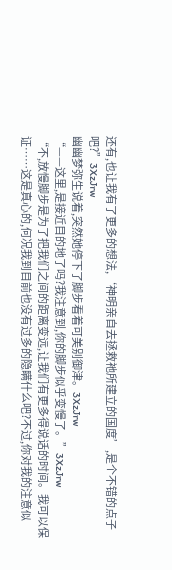还有,也让我有了更多的想法,‘神明亲自去拯救祂所建立的国度’,是个不错的点子吧?”3XzJrw
幽幽梦弥生说着,突然她停下了脚步看着可美别御津。3XzJrw
“——这里,是接近目的地了吗?我注意到,你的脚步似乎变慢了。”3XzJrw
“不,放慢脚步是为了把我们之间的距离变远,让我们有更多得说话的时间。我可以保证……这是真心的,何况我到目前也没有过多的隐瞒什么吧?不过,你对我的注意似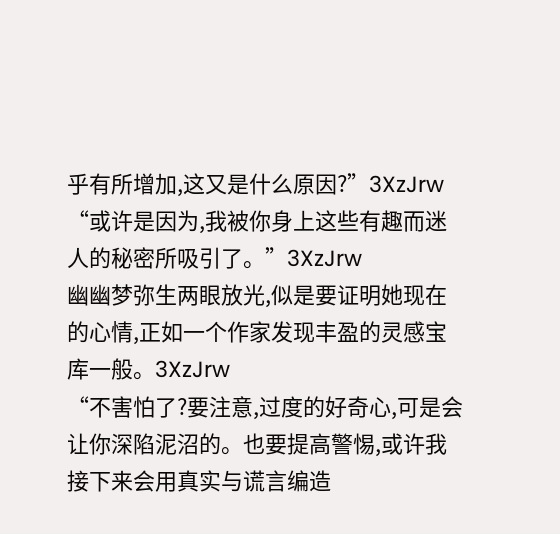乎有所增加,这又是什么原因?”3XzJrw
“或许是因为,我被你身上这些有趣而迷人的秘密所吸引了。”3XzJrw
幽幽梦弥生两眼放光,似是要证明她现在的心情,正如一个作家发现丰盈的灵感宝库一般。3XzJrw
“不害怕了?要注意,过度的好奇心,可是会让你深陷泥沼的。也要提高警惕,或许我接下来会用真实与谎言编造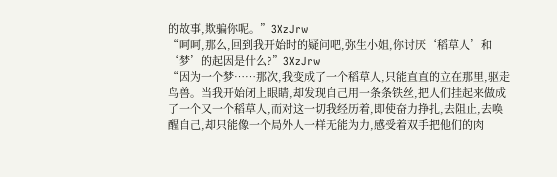的故事,欺骗你呢。”3XzJrw
“呵呵,那么,回到我开始时的疑问吧,弥生小姐,你讨厌‘稻草人’和‘梦’的起因是什么?”3XzJrw
“因为一个梦……那次,我变成了一个稻草人,只能直直的立在那里,驱走鸟兽。当我开始闭上眼睛,却发现自己用一条条铁丝,把人们挂起来做成了一个又一个稻草人,而对这一切我经历着,即使奋力挣扎,去阻止,去唤醒自己,却只能像一个局外人一样无能为力,感受着双手把他们的肉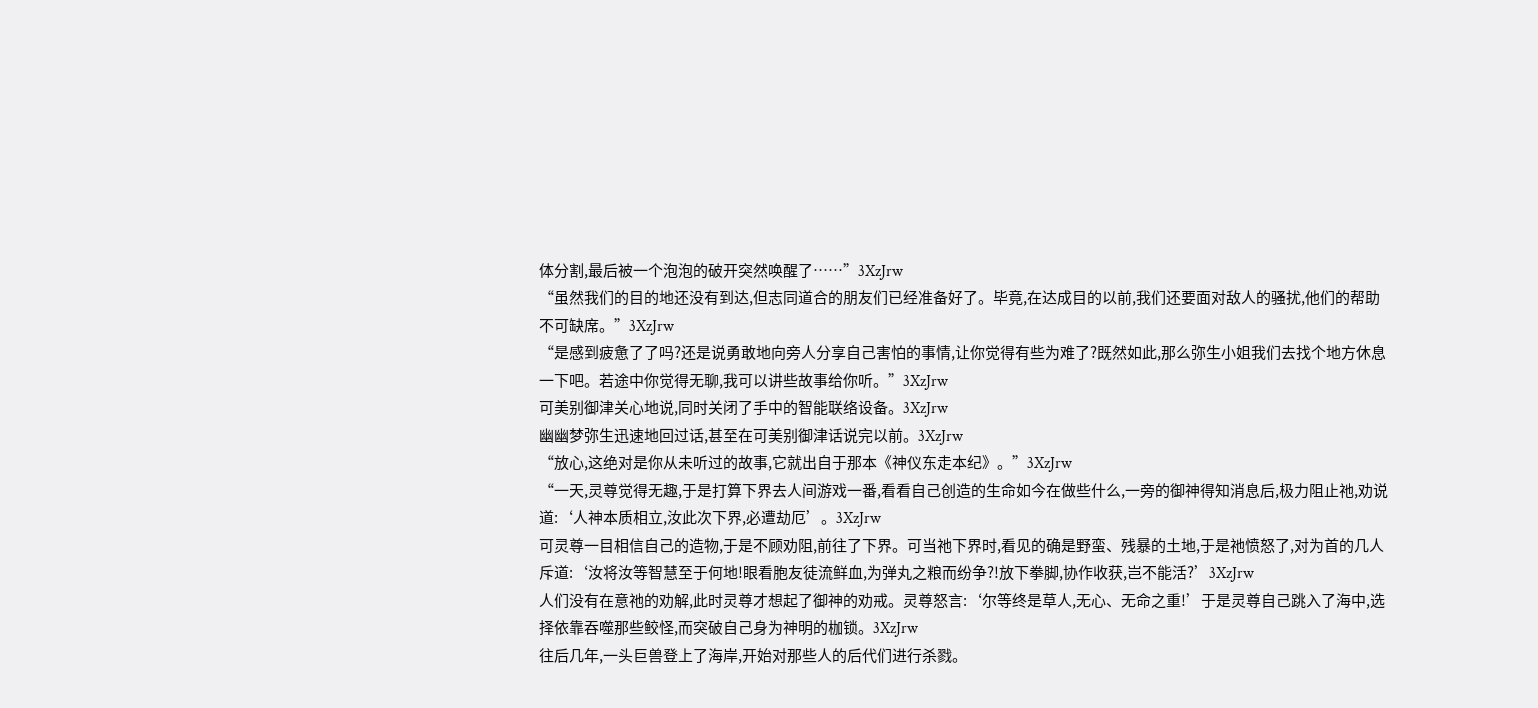体分割,最后被一个泡泡的破开突然唤醒了……”3XzJrw
“虽然我们的目的地还没有到达,但志同道合的朋友们已经准备好了。毕竟,在达成目的以前,我们还要面对敌人的骚扰,他们的帮助不可缺席。”3XzJrw
“是感到疲惫了了吗?还是说勇敢地向旁人分享自己害怕的事情,让你觉得有些为难了?既然如此,那么弥生小姐我们去找个地方休息一下吧。若途中你觉得无聊,我可以讲些故事给你听。”3XzJrw
可美别御津关心地说,同时关闭了手中的智能联络设备。3XzJrw
幽幽梦弥生迅速地回过话,甚至在可美别御津话说完以前。3XzJrw
“放心,这绝对是你从未听过的故事,它就出自于那本《神仪东走本纪》。”3XzJrw
“一天,灵尊觉得无趣,于是打算下界去人间游戏一番,看看自己创造的生命如今在做些什么,一旁的御神得知消息后,极力阻止祂,劝说道:‘人神本质相立,汝此次下界,必遭劫厄’。3XzJrw
可灵尊一目相信自己的造物,于是不顾劝阻,前往了下界。可当祂下界时,看见的确是野蛮、残暴的土地,于是祂愤怒了,对为首的几人斥道:‘汝将汝等智慧至于何地!眼看胞友徒流鲜血,为弹丸之粮而纷争?!放下拳脚,协作收获,岂不能活?’3XzJrw
人们没有在意祂的劝解,此时灵尊才想起了御神的劝戒。灵尊怒言:‘尔等终是草人,无心、无命之重!’于是灵尊自己跳入了海中,选择依靠吞噬那些鲛怪,而突破自己身为神明的枷锁。3XzJrw
往后几年,一头巨兽登上了海岸,开始对那些人的后代们进行杀戮。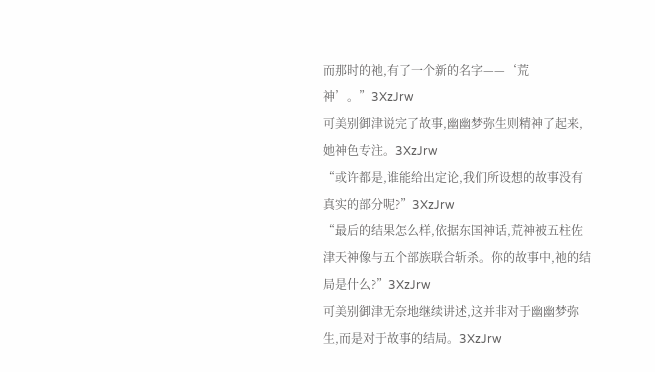而那时的祂,有了一个新的名字——‘荒神’。”3XzJrw
可美别御津说完了故事,幽幽梦弥生则精神了起来,她神色专注。3XzJrw
“或许都是,谁能给出定论,我们所设想的故事没有真实的部分呢?”3XzJrw
“最后的结果怎么样,依据东国神话,荒神被五柱佐津天神像与五个部族联合斩杀。你的故事中,祂的结局是什么?”3XzJrw
可美别御津无奈地继续讲述,这并非对于幽幽梦弥生,而是对于故事的结局。3XzJrw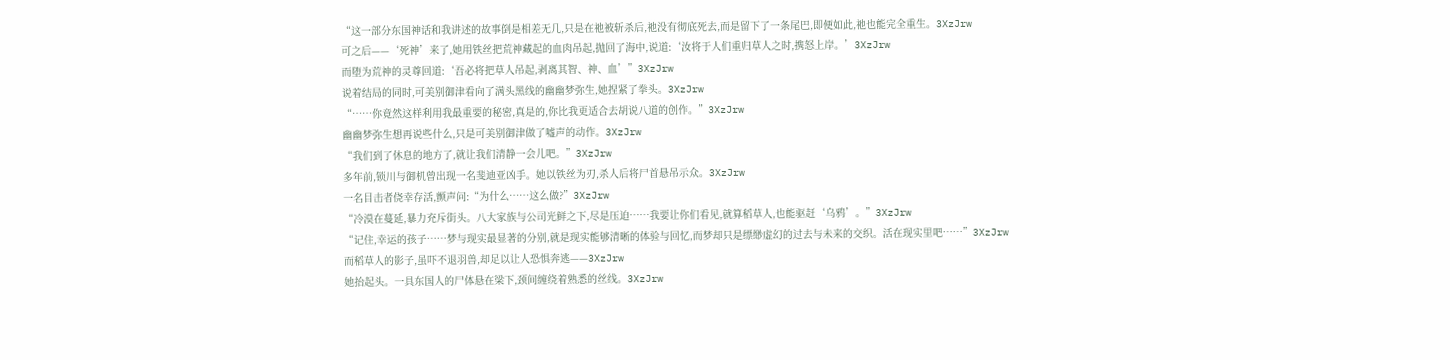“这一部分东国神话和我讲述的故事倒是相差无几,只是在祂被斩杀后,祂没有彻底死去,而是留下了一条尾巴,即便如此,祂也能完全重生。3XzJrw
可之后——‘死神’来了,她用铁丝把荒神藏起的血肉吊起,抛回了海中,说道:‘汝将于人们重归草人之时,携怒上岸。’3XzJrw
而堕为荒神的灵尊回道:‘吾必将把草人吊起,剥离其智、神、血’”3XzJrw
说着结局的同时,可美别御津看向了满头黑线的幽幽梦弥生,她捏紧了拳头。3XzJrw
“……你竟然这样利用我最重要的秘密,真是的,你比我更适合去胡说八道的创作。”3XzJrw
幽幽梦弥生想再说些什么,只是可美别御津做了嘘声的动作。3XzJrw
“我们到了休息的地方了,就让我们清静一会儿吧。”3XzJrw
多年前,锁川与御机曾出现一名斐迪亚凶手。她以铁丝为刃,杀人后将尸首悬吊示众。3XzJrw
一名目击者侥幸存活,颤声问:“为什么……这么做?”3XzJrw
“冷漠在蔓延,暴力充斥街头。八大家族与公司光鲜之下,尽是压迫……我要让你们看见,就算稻草人,也能驱赶‘乌鸦’。”3XzJrw
“记住,幸运的孩子……梦与现实最显著的分别,就是现实能够清晰的体验与回忆,而梦却只是缥缈虚幻的过去与未来的交织。活在现实里吧……”3XzJrw
而稻草人的影子,虽吓不退羽兽,却足以让人恐惧奔逃——3XzJrw
她抬起头。一具东国人的尸体悬在梁下,颈间缠绕着熟悉的丝线。3XzJrw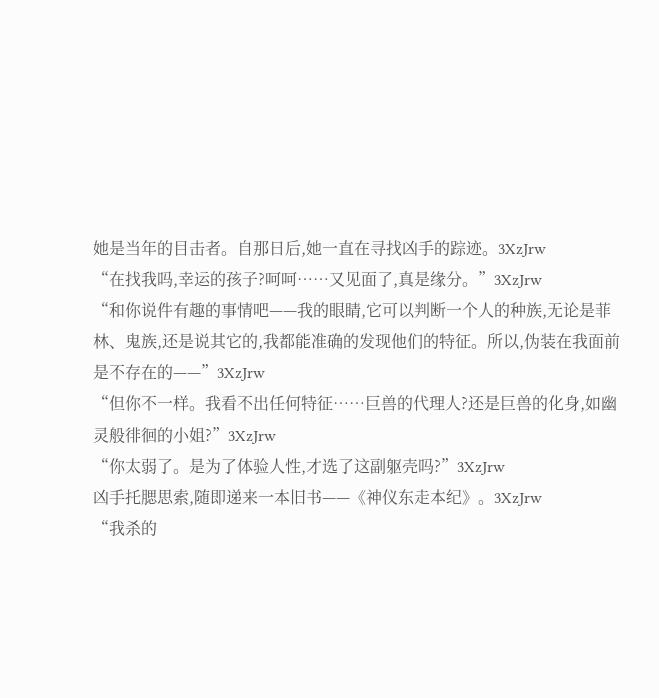她是当年的目击者。自那日后,她一直在寻找凶手的踪迹。3XzJrw
“在找我吗,幸运的孩子?呵呵……又见面了,真是缘分。”3XzJrw
“和你说件有趣的事情吧——我的眼睛,它可以判断一个人的种族,无论是菲林、鬼族,还是说其它的,我都能准确的发现他们的特征。所以,伪装在我面前是不存在的——”3XzJrw
“但你不一样。我看不出任何特征……巨兽的代理人?还是巨兽的化身,如幽灵般徘徊的小姐?”3XzJrw
“你太弱了。是为了体验人性,才选了这副躯壳吗?”3XzJrw
凶手托腮思索,随即递来一本旧书——《神仪东走本纪》。3XzJrw
“我杀的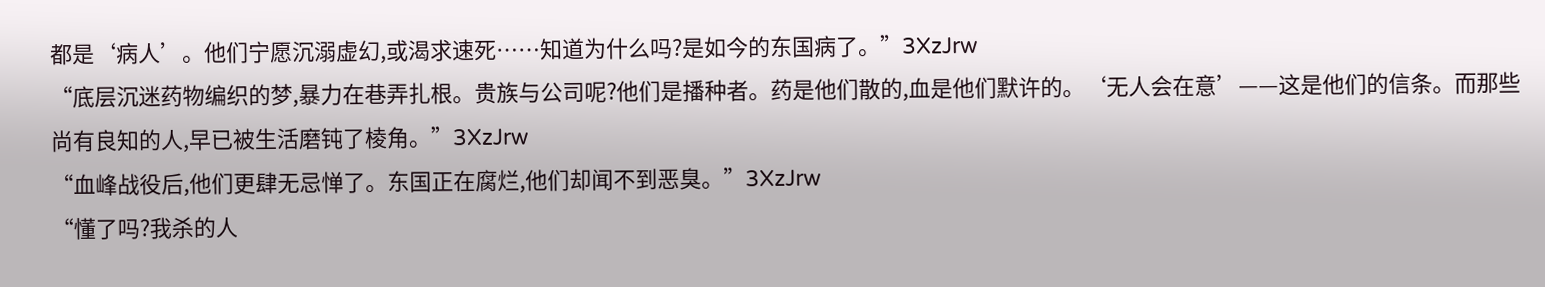都是‘病人’。他们宁愿沉溺虚幻,或渴求速死……知道为什么吗?是如今的东国病了。”3XzJrw
“底层沉迷药物编织的梦,暴力在巷弄扎根。贵族与公司呢?他们是播种者。药是他们散的,血是他们默许的。‘无人会在意’——这是他们的信条。而那些尚有良知的人,早已被生活磨钝了棱角。”3XzJrw
“血峰战役后,他们更肆无忌惮了。东国正在腐烂,他们却闻不到恶臭。”3XzJrw
“懂了吗?我杀的人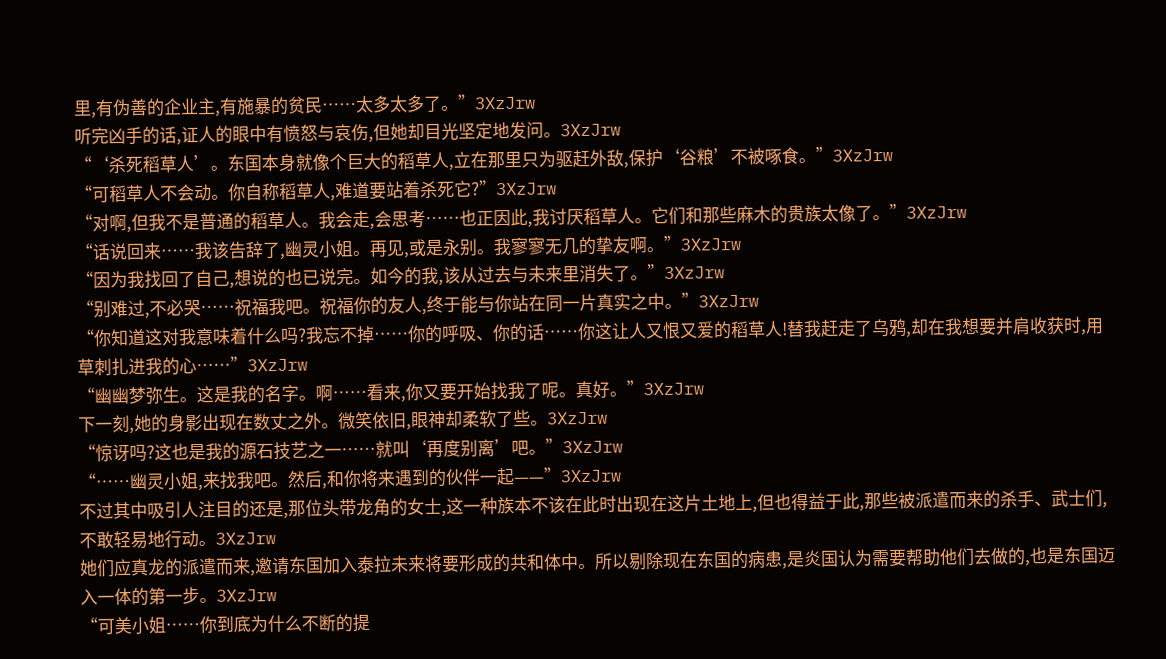里,有伪善的企业主,有施暴的贫民……太多太多了。”3XzJrw
听完凶手的话,证人的眼中有愤怒与哀伤,但她却目光坚定地发问。3XzJrw
“‘杀死稻草人’。东国本身就像个巨大的稻草人,立在那里只为驱赶外敌,保护‘谷粮’不被啄食。”3XzJrw
“可稻草人不会动。你自称稻草人,难道要站着杀死它?”3XzJrw
“对啊,但我不是普通的稻草人。我会走,会思考……也正因此,我讨厌稻草人。它们和那些麻木的贵族太像了。”3XzJrw
“话说回来……我该告辞了,幽灵小姐。再见,或是永别。我寥寥无几的挚友啊。”3XzJrw
“因为我找回了自己,想说的也已说完。如今的我,该从过去与未来里消失了。”3XzJrw
“别难过,不必哭……祝福我吧。祝福你的友人,终于能与你站在同一片真实之中。”3XzJrw
“你知道这对我意味着什么吗?我忘不掉……你的呼吸、你的话……你这让人又恨又爱的稻草人!替我赶走了乌鸦,却在我想要并肩收获时,用草刺扎进我的心……”3XzJrw
“幽幽梦弥生。这是我的名字。啊……看来,你又要开始找我了呢。真好。”3XzJrw
下一刻,她的身影出现在数丈之外。微笑依旧,眼神却柔软了些。3XzJrw
“惊讶吗?这也是我的源石技艺之一……就叫‘再度别离’吧。”3XzJrw
“……幽灵小姐,来找我吧。然后,和你将来遇到的伙伴一起——”3XzJrw
不过其中吸引人注目的还是,那位头带龙角的女士,这一种族本不该在此时出现在这片土地上,但也得益于此,那些被派遣而来的杀手、武士们,不敢轻易地行动。3XzJrw
她们应真龙的派遣而来,邀请东国加入泰拉未来将要形成的共和体中。所以剔除现在东国的病患,是炎国认为需要帮助他们去做的,也是东国迈入一体的第一步。3XzJrw
“可美小姐……你到底为什么不断的提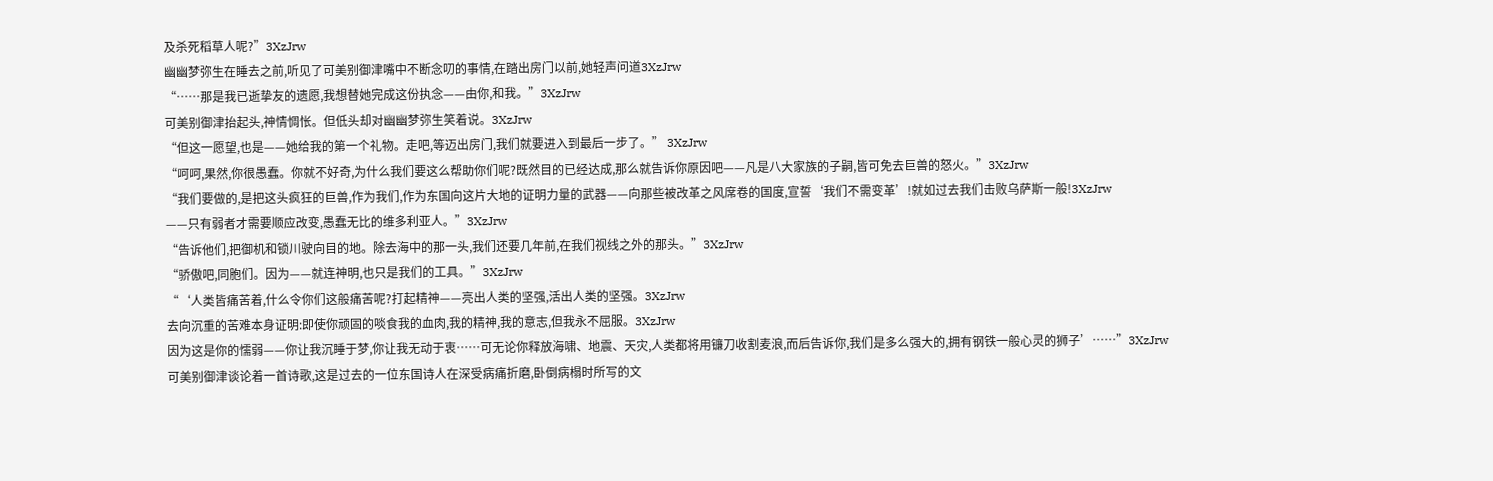及杀死稻草人呢?”3XzJrw
幽幽梦弥生在睡去之前,听见了可美别御津嘴中不断念叨的事情,在踏出房门以前,她轻声问道3XzJrw
“……那是我已逝挚友的遗愿,我想替她完成这份执念——由你,和我。”3XzJrw
可美别御津抬起头,神情惆怅。但低头却对幽幽梦弥生笑着说。3XzJrw
“但这一愿望,也是——她给我的第一个礼物。走吧,等迈出房门,我们就要进入到最后一步了。” 3XzJrw
“呵呵,果然,你很愚蠢。你就不好奇,为什么我们要这么帮助你们呢?既然目的已经达成,那么就告诉你原因吧——凡是八大家族的子嗣,皆可免去巨兽的怒火。”3XzJrw
“我们要做的,是把这头疯狂的巨兽,作为我们,作为东国向这片大地的证明力量的武器——向那些被改革之风席卷的国度,宣誓‘我们不需变革’!就如过去我们击败乌萨斯一般!3XzJrw
——只有弱者才需要顺应改变,愚蠢无比的维多利亚人。”3XzJrw
“告诉他们,把御机和锁川驶向目的地。除去海中的那一头,我们还要几年前,在我们视线之外的那头。”3XzJrw
“骄傲吧,同胞们。因为——就连神明,也只是我们的工具。”3XzJrw
“‘人类皆痛苦着,什么令你们这般痛苦呢?打起精神——亮出人类的坚强,活出人类的坚强。3XzJrw
去向沉重的苦难本身证明:即使你顽固的啖食我的血肉,我的精神,我的意志,但我永不屈服。3XzJrw
因为这是你的懦弱——你让我沉睡于梦,你让我无动于衷……可无论你释放海啸、地震、天灾,人类都将用镰刀收割麦浪,而后告诉你,我们是多么强大的,拥有钢铁一般心灵的狮子’……”3XzJrw
可美别御津谈论着一首诗歌,这是过去的一位东国诗人在深受病痛折磨,卧倒病榻时所写的文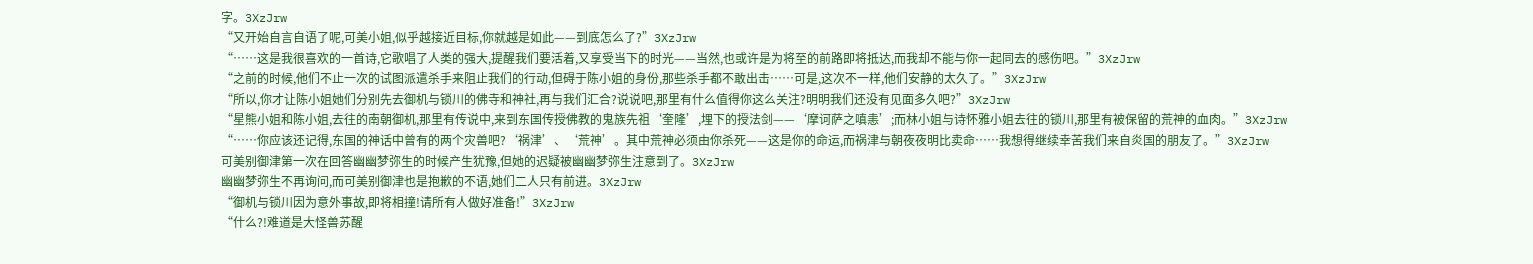字。3XzJrw
“又开始自言自语了呢,可美小姐,似乎越接近目标,你就越是如此——到底怎么了?”3XzJrw
“……这是我很喜欢的一首诗,它歌唱了人类的强大,提醒我们要活着,又享受当下的时光——当然,也或许是为将至的前路即将抵达,而我却不能与你一起同去的感伤吧。”3XzJrw
“之前的时候,他们不止一次的试图派遣杀手来阻止我们的行动,但碍于陈小姐的身份,那些杀手都不敢出击……可是,这次不一样,他们安静的太久了。”3XzJrw
“所以,你才让陈小姐她们分别先去御机与锁川的佛寺和神社,再与我们汇合?说说吧,那里有什么值得你这么关注?明明我们还没有见面多久吧?”3XzJrw
“星熊小姐和陈小姐,去往的南朝御机,那里有传说中,来到东国传授佛教的鬼族先祖‘奎隆’,埋下的授法剑——‘摩诃萨之嗔恚’;而林小姐与诗怀雅小姐去往的锁川,那里有被保留的荒神的血肉。”3XzJrw
“……你应该还记得,东国的神话中曾有的两个灾兽吧?‘祸津’、‘荒神’。其中荒神必须由你杀死——这是你的命运,而祸津与朝夜夜明比卖命……我想得继续幸苦我们来自炎国的朋友了。”3XzJrw
可美别御津第一次在回答幽幽梦弥生的时候产生犹豫,但她的迟疑被幽幽梦弥生注意到了。3XzJrw
幽幽梦弥生不再询问,而可美别御津也是抱歉的不语,她们二人只有前进。3XzJrw
“御机与锁川因为意外事故,即将相撞!请所有人做好准备!”3XzJrw
“什么?!难道是大怪兽苏醒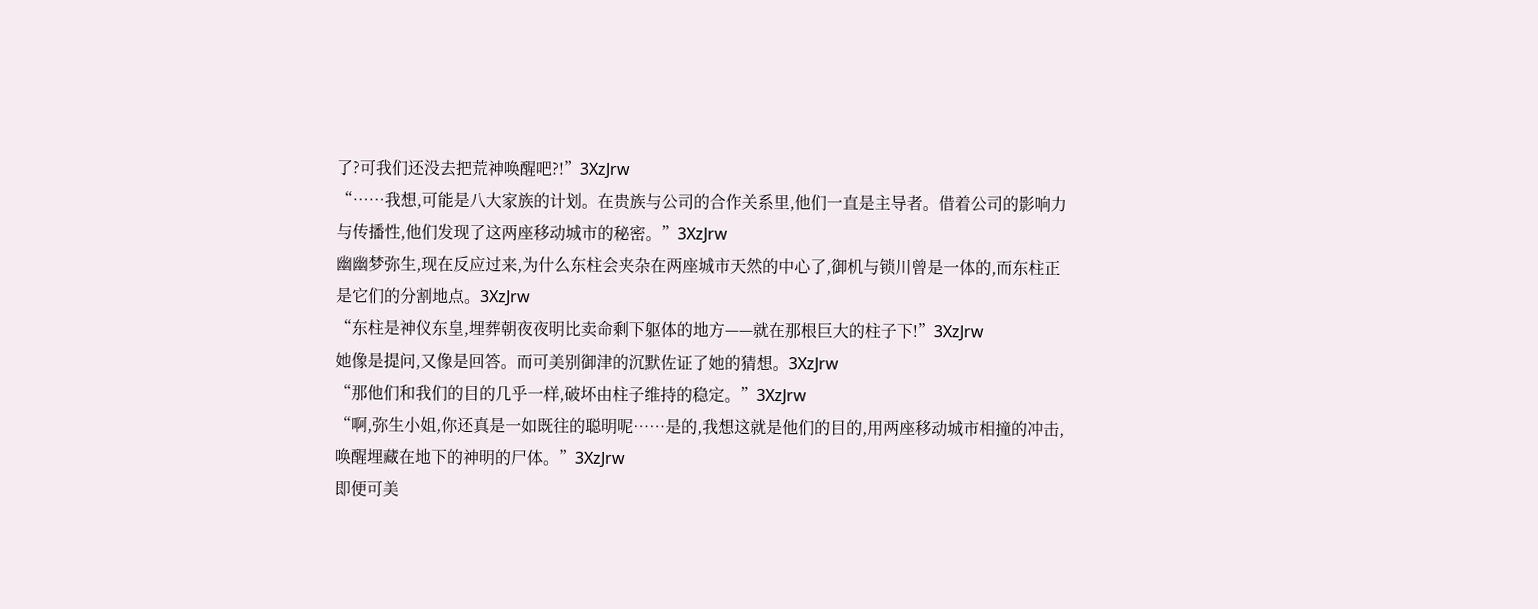了?可我们还没去把荒神唤醒吧?!”3XzJrw
“……我想,可能是八大家族的计划。在贵族与公司的合作关系里,他们一直是主导者。借着公司的影响力与传播性,他们发现了这两座移动城市的秘密。”3XzJrw
幽幽梦弥生,现在反应过来,为什么东柱会夹杂在两座城市天然的中心了,御机与锁川曾是一体的,而东柱正是它们的分割地点。3XzJrw
“东柱是神仪东皇,埋葬朝夜夜明比卖命剩下躯体的地方——就在那根巨大的柱子下!”3XzJrw
她像是提问,又像是回答。而可美别御津的沉默佐证了她的猜想。3XzJrw
“那他们和我们的目的几乎一样,破坏由柱子维持的稳定。”3XzJrw
“啊,弥生小姐,你还真是一如既往的聪明呢……是的,我想这就是他们的目的,用两座移动城市相撞的冲击,唤醒埋藏在地下的神明的尸体。”3XzJrw
即便可美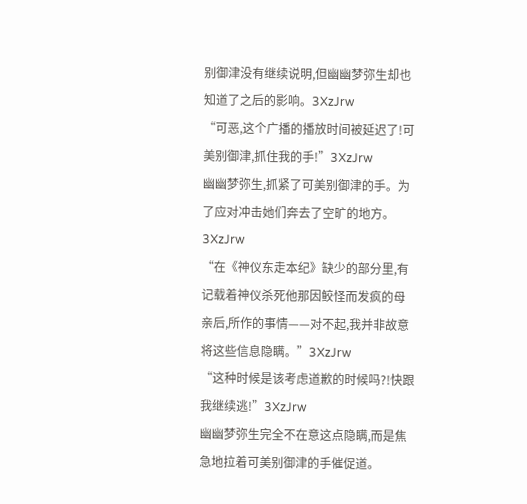别御津没有继续说明,但幽幽梦弥生却也知道了之后的影响。3XzJrw
“可恶,这个广播的播放时间被延迟了!可美别御津,抓住我的手!”3XzJrw
幽幽梦弥生,抓紧了可美别御津的手。为了应对冲击她们奔去了空旷的地方。3XzJrw
“在《神仪东走本纪》缺少的部分里,有记载着神仪杀死他那因鲛怪而发疯的母亲后,所作的事情——对不起,我并非故意将这些信息隐瞒。”3XzJrw
“这种时候是该考虑道歉的时候吗?!快跟我继续逃!”3XzJrw
幽幽梦弥生完全不在意这点隐瞒,而是焦急地拉着可美别御津的手催促道。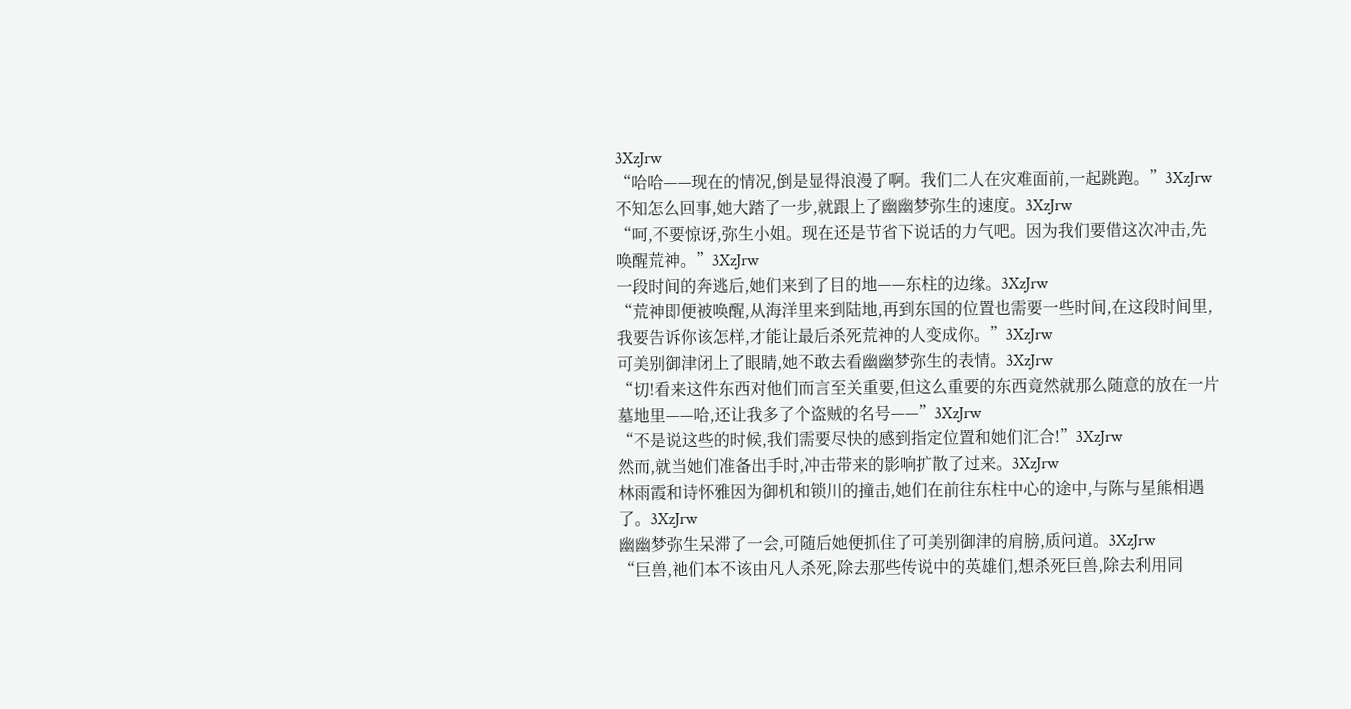3XzJrw
“哈哈——现在的情况,倒是显得浪漫了啊。我们二人在灾难面前,一起跳跑。”3XzJrw
不知怎么回事,她大踏了一步,就跟上了幽幽梦弥生的速度。3XzJrw
“呵,不要惊讶,弥生小姐。现在还是节省下说话的力气吧。因为我们要借这次冲击,先唤醒荒神。”3XzJrw
一段时间的奔逃后,她们来到了目的地——东柱的边缘。3XzJrw
“荒神即便被唤醒,从海洋里来到陆地,再到东国的位置也需要一些时间,在这段时间里,我要告诉你该怎样,才能让最后杀死荒神的人变成你。”3XzJrw
可美别御津闭上了眼睛,她不敢去看幽幽梦弥生的表情。3XzJrw
“切!看来这件东西对他们而言至关重要,但这么重要的东西竟然就那么随意的放在一片墓地里——哈,还让我多了个盗贼的名号——”3XzJrw
“不是说这些的时候,我们需要尽快的感到指定位置和她们汇合!”3XzJrw
然而,就当她们准备出手时,冲击带来的影响扩散了过来。3XzJrw
林雨霞和诗怀雅因为御机和锁川的撞击,她们在前往东柱中心的途中,与陈与星熊相遇了。3XzJrw
幽幽梦弥生呆滞了一会,可随后她便抓住了可美别御津的肩膀,质问道。3XzJrw
“巨兽,祂们本不该由凡人杀死,除去那些传说中的英雄们,想杀死巨兽,除去利用同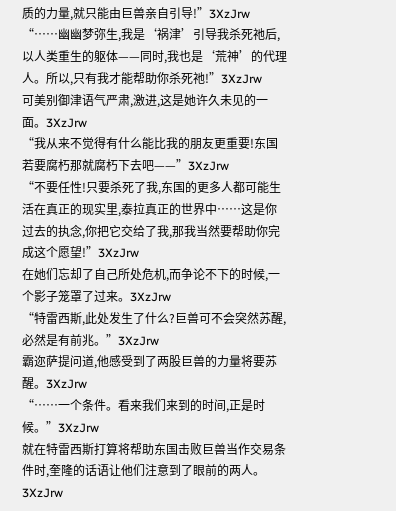质的力量,就只能由巨兽亲自引导!”3XzJrw
“……幽幽梦弥生,我是‘祸津’引导我杀死祂后,以人类重生的躯体——同时,我也是‘荒神’的代理人。所以,只有我才能帮助你杀死祂!”3XzJrw
可美别御津语气严肃,激进,这是她许久未见的一面。3XzJrw
“我从来不觉得有什么能比我的朋友更重要!东国若要腐朽那就腐朽下去吧——”3XzJrw
“不要任性!只要杀死了我,东国的更多人都可能生活在真正的现实里,泰拉真正的世界中……这是你过去的执念,你把它交给了我,那我当然要帮助你完成这个愿望!”3XzJrw
在她们忘却了自己所处危机,而争论不下的时候,一个影子笼罩了过来。3XzJrw
“特雷西斯,此处发生了什么?巨兽可不会突然苏醒,必然是有前兆。”3XzJrw
霸迩萨提问道,他感受到了两股巨兽的力量将要苏醒。3XzJrw
“……一个条件。看来我们来到的时间,正是时候。”3XzJrw
就在特雷西斯打算将帮助东国击败巨兽当作交易条件时,奎隆的话语让他们注意到了眼前的两人。3XzJrw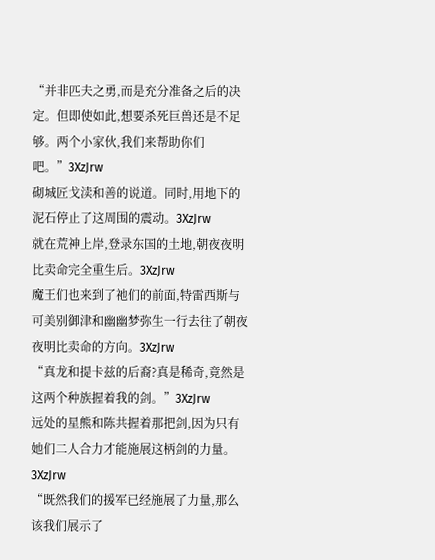“并非匹夫之勇,而是充分准备之后的决定。但即使如此,想要杀死巨兽还是不足够。两个小家伙,我们来帮助你们吧。”3XzJrw
砌城匠戈渎和善的说道。同时,用地下的泥石停止了这周围的震动。3XzJrw
就在荒神上岸,登录东国的土地,朝夜夜明比卖命完全重生后。3XzJrw
魔王们也来到了祂们的前面,特雷西斯与可美别御津和幽幽梦弥生一行去往了朝夜夜明比卖命的方向。3XzJrw
“真龙和提卡兹的后裔?真是稀奇,竟然是这两个种族握着我的剑。”3XzJrw
远处的星熊和陈共握着那把剑,因为只有她们二人合力才能施展这柄剑的力量。3XzJrw
“既然我们的援军已经施展了力量,那么该我们展示了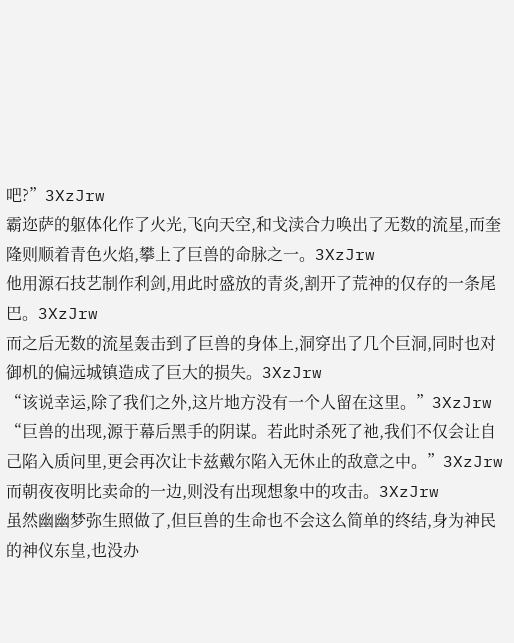吧?”3XzJrw
霸迩萨的躯体化作了火光,飞向天空,和戈渎合力唤出了无数的流星,而奎隆则顺着青色火焰,攀上了巨兽的命脉之一。3XzJrw
他用源石技艺制作利剑,用此时盛放的青炎,割开了荒神的仅存的一条尾巴。3XzJrw
而之后无数的流星轰击到了巨兽的身体上,洞穿出了几个巨洞,同时也对御机的偏远城镇造成了巨大的损失。3XzJrw
“该说幸运,除了我们之外,这片地方没有一个人留在这里。”3XzJrw
“巨兽的出现,源于幕后黑手的阴谋。若此时杀死了祂,我们不仅会让自己陷入质问里,更会再次让卡兹戴尔陷入无休止的敌意之中。”3XzJrw
而朝夜夜明比卖命的一边,则没有出现想象中的攻击。3XzJrw
虽然幽幽梦弥生照做了,但巨兽的生命也不会这么简单的终结,身为神民的神仪东皇,也没办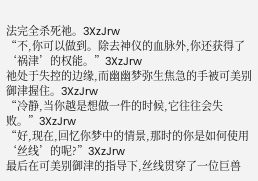法完全杀死祂。3XzJrw
“不,你可以做到。除去神仪的血脉外,你还获得了‘祸津’的权能。”3XzJrw
祂处于失控的边缘,而幽幽梦弥生焦急的手被可美别御津握住。3XzJrw
“冷静,当你越是想做一件的时候,它往往会失败。”3XzJrw
“好,现在,回忆你梦中的情景,那时的你是如何使用‘丝线’的呢?”3XzJrw
最后在可美别御津的指导下,丝线贯穿了一位巨兽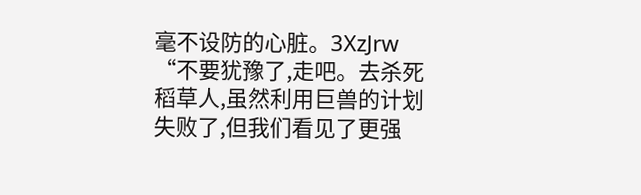毫不设防的心脏。3XzJrw
“不要犹豫了,走吧。去杀死稻草人,虽然利用巨兽的计划失败了,但我们看见了更强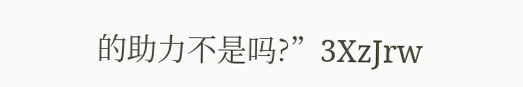的助力不是吗?”3XzJrw